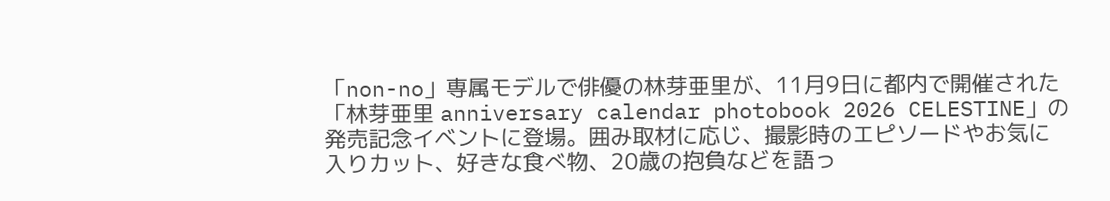「non-no」専属モデルで俳優の林芽亜里が、11月9日に都内で開催された「林芽亜里 anniversary calendar photobook 2026 CELESTINE」の発売記念イベントに登場。囲み取材に応じ、撮影時のエピソードやお気に入りカット、好きな食べ物、20歳の抱負などを語っ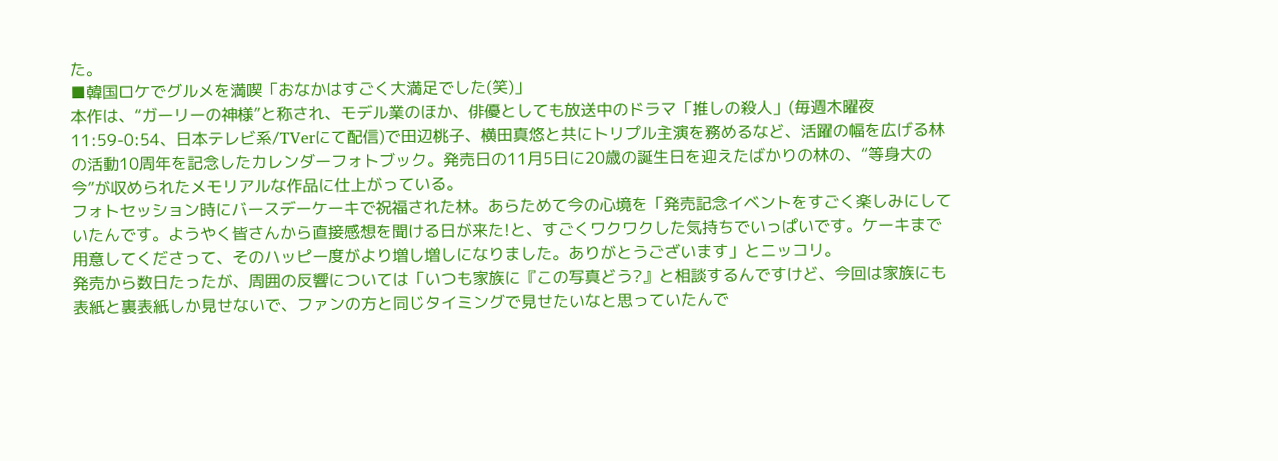た。
■韓国ロケでグルメを満喫「おなかはすごく大満足でした(笑)」
本作は、“ガーリーの神様”と称され、モデル業のほか、俳優としても放送中のドラマ「推しの殺人」(毎週木曜夜11:59-0:54、日本テレビ系/TVerにて配信)で田辺桃子、横田真悠と共にトリプル主演を務めるなど、活躍の幅を広げる林の活動10周年を記念したカレンダーフォトブック。発売日の11月5日に20歳の誕生日を迎えたばかりの林の、“等身大の今”が収められたメモリアルな作品に仕上がっている。
フォトセッション時にバースデーケーキで祝福された林。あらためて今の心境を「発売記念イベントをすごく楽しみにしていたんです。ようやく皆さんから直接感想を聞ける日が来た!と、すごくワクワクした気持ちでいっぱいです。ケーキまで用意してくださって、そのハッピー度がより増し増しになりました。ありがとうございます」とニッコリ。
発売から数日たったが、周囲の反響については「いつも家族に『この写真どう?』と相談するんですけど、今回は家族にも表紙と裏表紙しか見せないで、ファンの方と同じタイミングで見せたいなと思っていたんで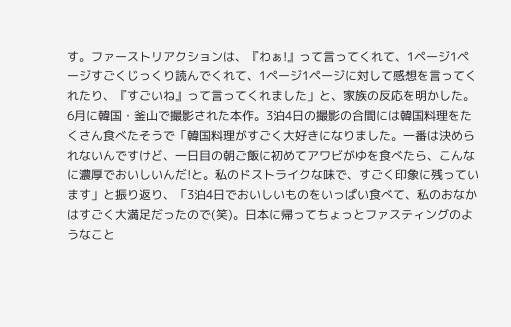す。ファーストリアクションは、『わぁ!』って言ってくれて、1ページ1ページすごくじっくり読んでくれて、1ページ1ページに対して感想を言ってくれたり、『すごいね』って言ってくれました」と、家族の反応を明かした。
6月に韓国・釜山で撮影された本作。3泊4日の撮影の合間には韓国料理をたくさん食べたそうで「韓国料理がすごく大好きになりました。一番は決められないんですけど、一日目の朝ご飯に初めてアワビがゆを食べたら、こんなに濃厚でおいしいんだ!と。私のドストライクな味で、すごく印象に残っています」と振り返り、「3泊4日でおいしいものをいっぱい食べて、私のおなかはすごく大満足だったので(笑)。日本に帰ってちょっとファスティングのようなこと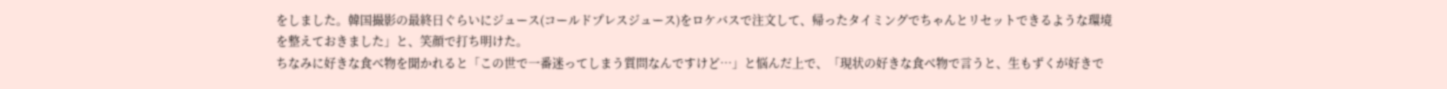をしました。韓国撮影の最終日ぐらいにジュース(コールドプレスジュース)をロケバスで注文して、帰ったタイミングでちゃんとリセットできるような環境を整えておきました」と、笑顔で打ち明けた。
ちなみに好きな食べ物を聞かれると「この世で一番迷ってしまう質問なんですけど…」と悩んだ上で、「現状の好きな食べ物で言うと、生もずくが好きで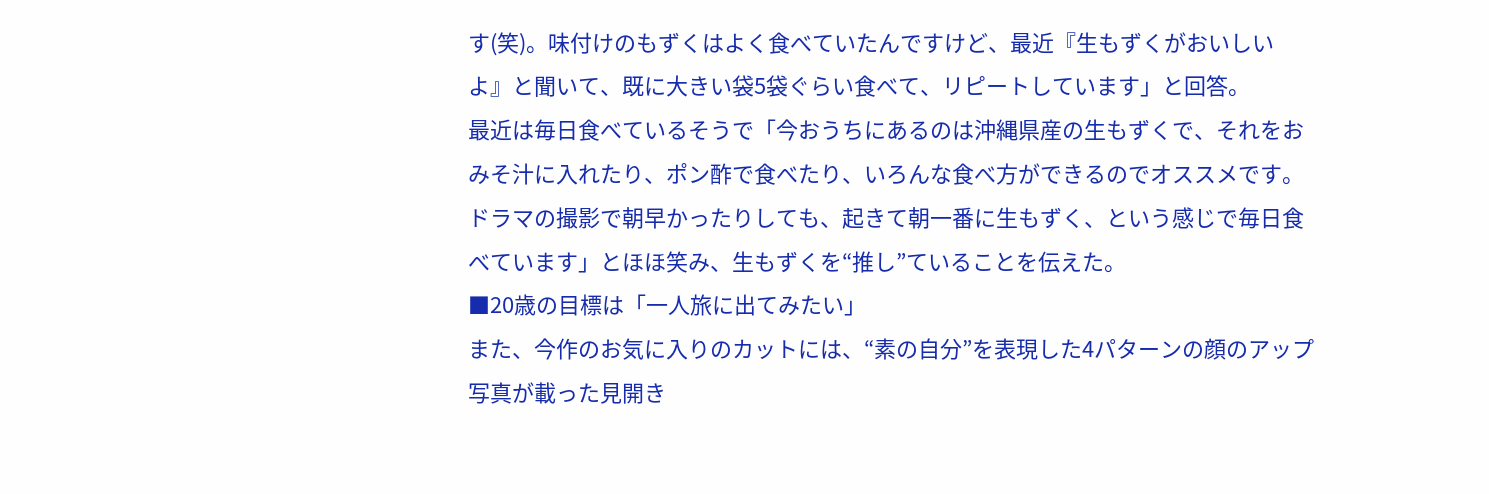す(笑)。味付けのもずくはよく食べていたんですけど、最近『生もずくがおいしいよ』と聞いて、既に大きい袋5袋ぐらい食べて、リピートしています」と回答。
最近は毎日食べているそうで「今おうちにあるのは沖縄県産の生もずくで、それをおみそ汁に入れたり、ポン酢で食べたり、いろんな食べ方ができるのでオススメです。ドラマの撮影で朝早かったりしても、起きて朝一番に生もずく、という感じで毎日食べています」とほほ笑み、生もずくを“推し”ていることを伝えた。
■20歳の目標は「一人旅に出てみたい」
また、今作のお気に入りのカットには、“素の自分”を表現した4パターンの顔のアップ写真が載った見開き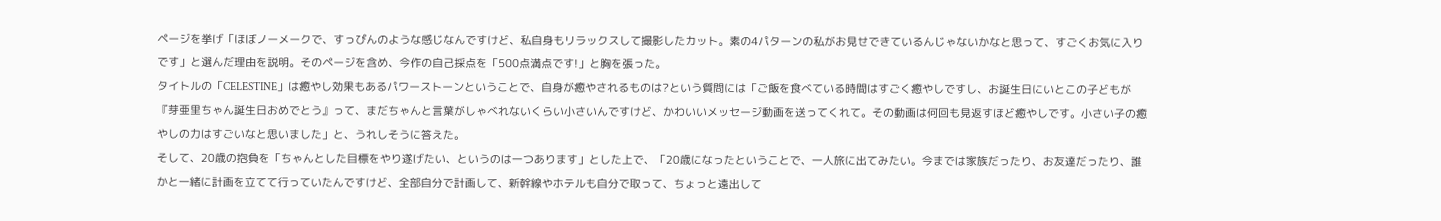ページを挙げ「ほぼノーメークで、すっぴんのような感じなんですけど、私自身もリラックスして撮影したカット。素の4パターンの私がお見せできているんじゃないかなと思って、すごくお気に入りです」と選んだ理由を説明。そのページを含め、今作の自己採点を「500点満点です!」と胸を張った。
タイトルの「CELESTINE」は癒やし効果もあるパワーストーンということで、自身が癒やされるものは?という質問には「ご飯を食べている時間はすごく癒やしですし、お誕生日にいとこの子どもが『芽亜里ちゃん誕生日おめでとう』って、まだちゃんと言葉がしゃべれないくらい小さいんですけど、かわいいメッセージ動画を送ってくれて。その動画は何回も見返すほど癒やしです。小さい子の癒やしの力はすごいなと思いました」と、うれしそうに答えた。
そして、20歳の抱負を「ちゃんとした目標をやり遂げたい、というのは一つあります」とした上で、「20歳になったということで、一人旅に出てみたい。今までは家族だったり、お友達だったり、誰かと一緒に計画を立てて行っていたんですけど、全部自分で計画して、新幹線やホテルも自分で取って、ちょっと遠出して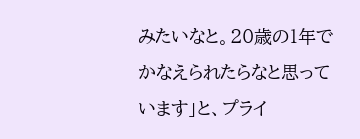みたいなと。20歳の1年でかなえられたらなと思っています」と、プライ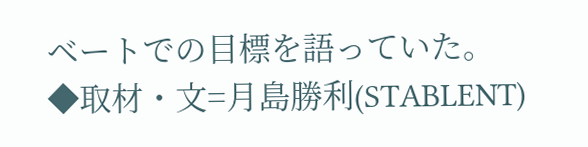ベートでの目標を語っていた。
◆取材・文=月島勝利(STABLENT)